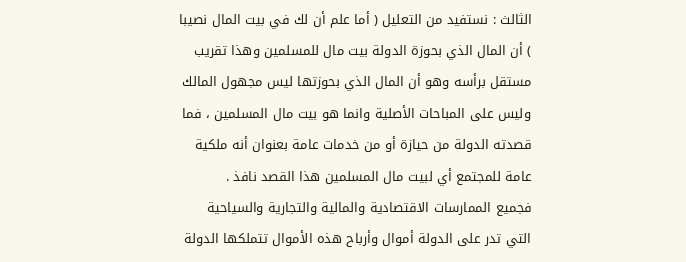الثالث : نستفيد من التعليل ( أما علم أن لك في بيت المال نصيبا ) أن المال الذي بحوزة الدولة بيت مال للمسلمين وهذا تقريب مستقل برأسه وهو أن المال الذي بحوزتها ليس مجهول المالك وليس على المباحات الأصلية وانما هو بيت مال المسلمين ، فما قصدته الدولة من حيازة أو من خدمات عامة بعنوان أنه ملكية عامة للمجتمع أي لبيت مال المسلمين هذا القصد نافذ .
فجميع الممارسات الاقتصادية والمالية والتجارية والسياحية التي تدر على الدولة أموال وأرباح هذه الأموال تتملكها الدولة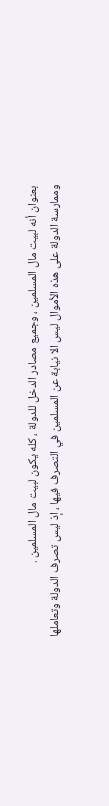بعنوان أنه لبيت مال المسلمين ، وجميع مصادر الدخل للدولة ، كله يكون لبيت مال المسلمين .
وممارسة الدولة على هذه الأموال ليس الا نيابة عن المسلمين في التصرف فيها ، إذ ليس تصرف الدولة وتعاملها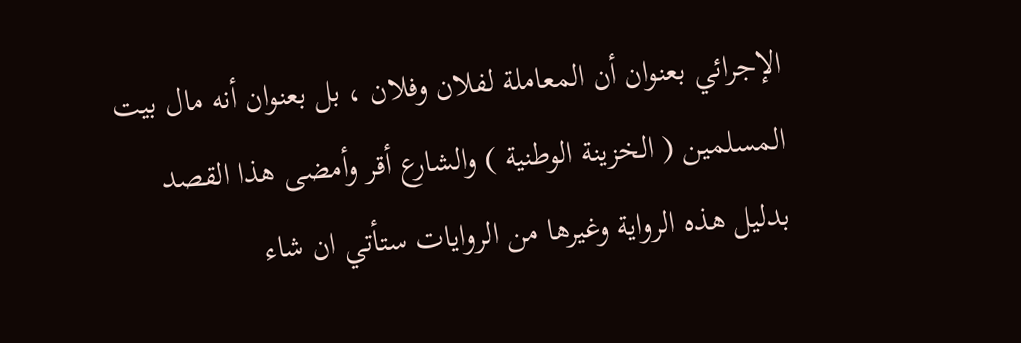الإجرائي بعنوان أن المعاملة لفلان وفلان ، بل بعنوان أنه مال بيت المسلمين ( الخزينة الوطنية ) والشارع أقر وأمضى هذا القصد بدليل هذه الرواية وغيرها من الروايات ستأتي ان شاء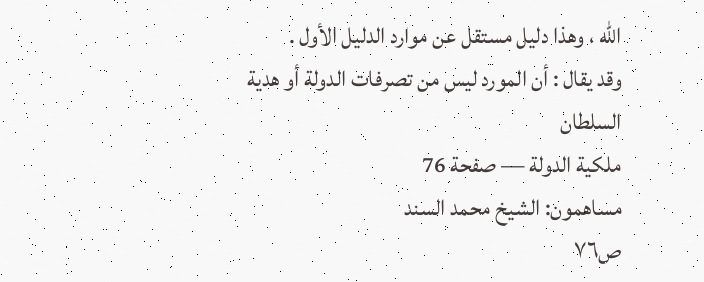اللّه ، وهذا دليل مستقل عن موارد الدليل الأول .
وقد يقال : أن المورد ليس من تصرفات الدولة أو هدية السلطان
ملكية الدولة — صفحة 76
مساهمون: الشيخ محمد السند
ص٧٦